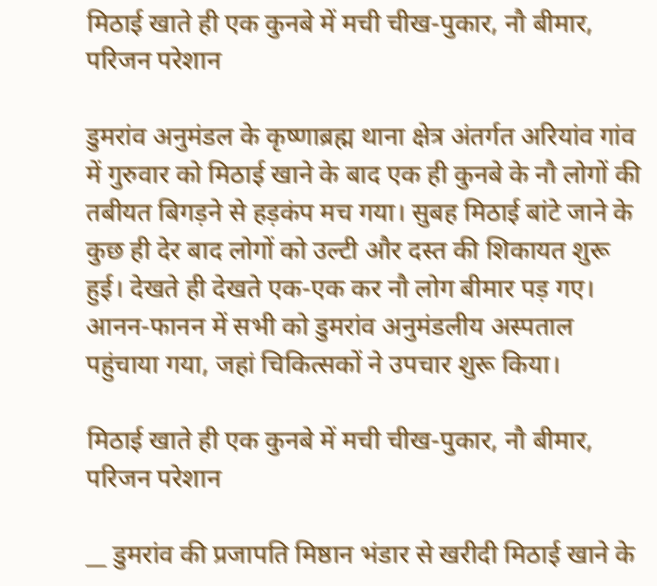मिठाई खाते ही एक कुनबे में मची चीख-पुकार, नौ बीमार, परिजन परेशान

डुमरांव अनुमंडल के कृष्णाब्रह्म थाना क्षेत्र अंतर्गत अरियांव गांव में गुरुवार को मिठाई खाने के बाद एक ही कुनबे के नौ लोगों की तबीयत बिगड़ने से हड़कंप मच गया। सुबह मिठाई बांटे जाने के कुछ ही देर बाद लोगों को उल्टी और दस्त की शिकायत शुरू हुई। देखते ही देखते एक-एक कर नौ लोग बीमार पड़ गए। आनन-फानन में सभी को डुमरांव अनुमंडलीय अस्पताल पहुंचाया गया, जहां चिकित्सकों ने उपचार शुरू किया।

मिठाई खाते ही एक कुनबे में मची चीख-पुकार, नौ बीमार, परिजन परेशान

__ डुमरांव की प्रजापति मिष्ठान भंडार से खरीदी मिठाई खाने के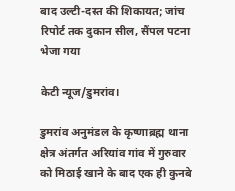बाद उल्टी-दस्त की शिकायत; जांच रिपोर्ट तक दुकान सील, सैंपल पटना भेजा गया

केटी न्यूज/डुमरांव।

डुमरांव अनुमंडल के कृष्णाब्रह्म थाना क्षेत्र अंतर्गत अरियांव गांव में गुरुवार को मिठाई खाने के बाद एक ही कुनबे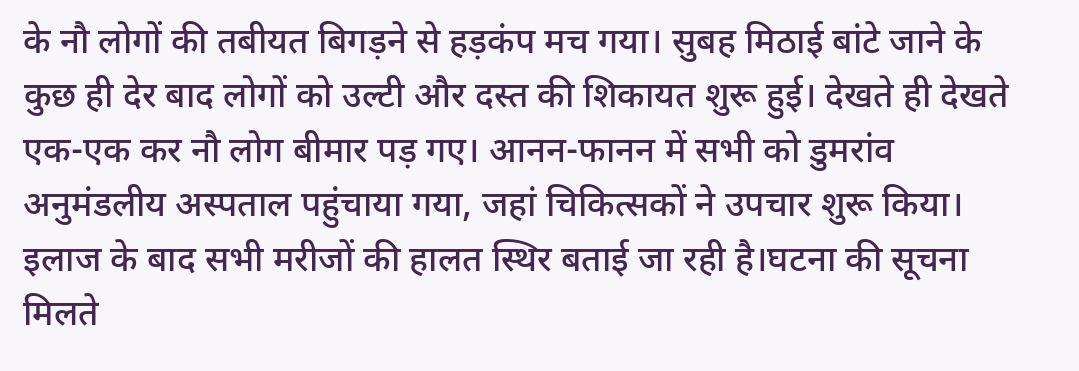के नौ लोगों की तबीयत बिगड़ने से हड़कंप मच गया। सुबह मिठाई बांटे जाने के कुछ ही देर बाद लोगों को उल्टी और दस्त की शिकायत शुरू हुई। देखते ही देखते एक-एक कर नौ लोग बीमार पड़ गए। आनन-फानन में सभी को डुमरांव अनुमंडलीय अस्पताल पहुंचाया गया, जहां चिकित्सकों ने उपचार शुरू किया। इलाज के बाद सभी मरीजों की हालत स्थिर बताई जा रही है।घटना की सूचना मिलते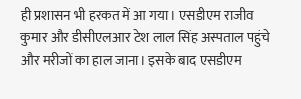ही प्रशासन भी हरकत में आ गया। एसडीएम राजीव कुमार और डीसीएलआर टेश लाल सिंह अस्पताल पहुंचे और मरीजों का हाल जाना। इसके बाद एसडीएम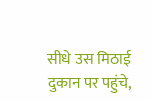सीधे उस मिठाई दुकान पर पहुंचे,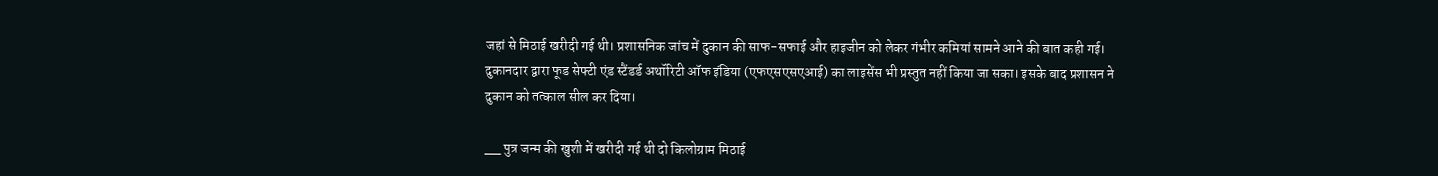जहां से मिठाई खरीदी गई थी। प्रशासनिक जांच में दुकान की साफ-सफाई और हाइजीन को लेकर गंभीर कमियां सामने आने की बात कही गई। दुकानदार द्वारा फूड सेफ्टी एंड स्टैंडर्ड अथॉरिटी ऑफ इंडिया (एफएसएसएआई) का लाइसेंस भी प्रस्तुत नहीं किया जा सका। इसके बाद प्रशासन ने दुकान को तत्काल सील कर दिया।

__ पुत्र जन्म की खुशी में खरीदी गई थी दो किलोग्राम मिठाई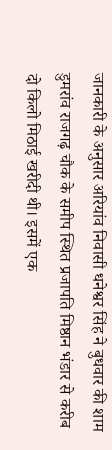जानकारी के अनुसार अरियांव निवासी धनेश्वर सिंह ने बुधवार की शाम डुमरांव राजगढ़ चौक के समीप स्थित प्रजापति मिष्ठान भंडार से करीब दो किलो मिठाई खरीदी थी। इसमें एक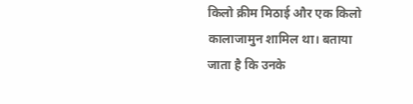किलो क्रीम मिठाई और एक किलो कालाजामुन शामिल था। बताया जाता है कि उनके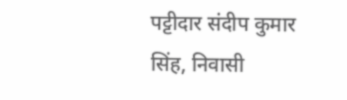पट्टीदार संदीप कुमार सिंह, निवासी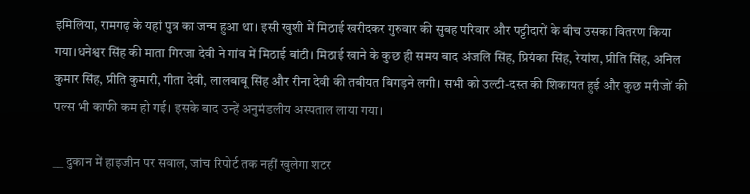इमिलिया, रामगढ़ के यहां पुत्र का जन्म हुआ था। इसी खुशी में मिठाई खरीदकर गुरुवार की सुबह परिवार और पट्टीदारों के बीच उसका वितरण किया गया।धनेश्वर सिंह की माता गिरजा देवी ने गांव में मिठाई बांटी। मिठाई खाने के कुछ ही समय बाद अंजलि सिंह, प्रियंका सिंह, रेयांश, प्रीति सिंह, अनिल कुमार सिंह, प्रीति कुमारी, गीता देवी, लालबाबू सिंह और रीना देवी की तबीयत बिगड़ने लगी। सभी को उल्टी-दस्त की शिकायत हुई और कुछ मरीजों की पल्स भी काफी कम हो गई। इसके बाद उन्हें अनुमंडलीय अस्पताल लाया गया।

__ दुकान में हाइजीन पर सवाल, जांच रिपोर्ट तक नहीं खुलेगा शटर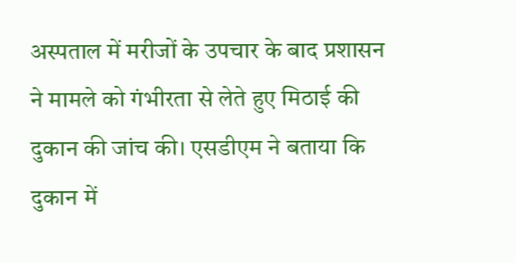अस्पताल में मरीजों के उपचार के बाद प्रशासन ने मामले को गंभीरता से लेते हुए मिठाई की दुकान की जांच की। एसडीएम ने बताया कि दुकान में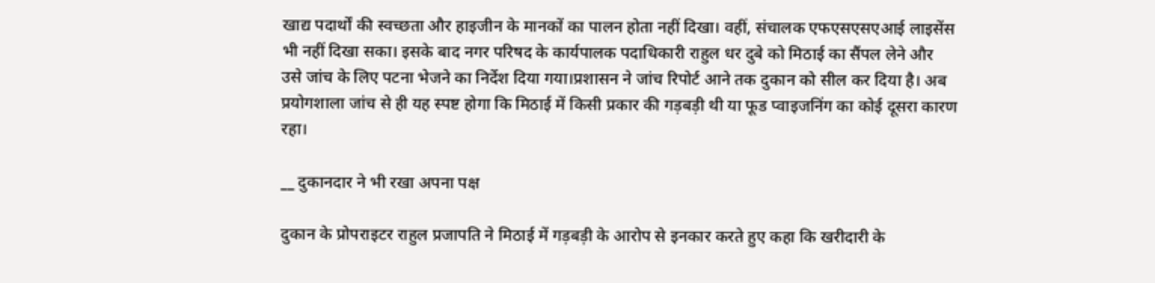खाद्य पदार्थों की स्वच्छता और हाइजीन के मानकों का पालन होता नहीं दिखा। वहीं, संचालक एफएसएसएआई लाइसेंस भी नहीं दिखा सका। इसके बाद नगर परिषद के कार्यपालक पदाधिकारी राहुल धर दुबे को मिठाई का सैंपल लेने और उसे जांच के लिए पटना भेजने का निर्देश दिया गया।प्रशासन ने जांच रिपोर्ट आने तक दुकान को सील कर दिया है। अब प्रयोगशाला जांच से ही यह स्पष्ट होगा कि मिठाई में किसी प्रकार की गड़बड़ी थी या फूड प्वाइजनिंग का कोई दूसरा कारण रहा।

__ दुकानदार ने भी रखा अपना पक्ष

दुकान के प्रोपराइटर राहुल प्रजापति ने मिठाई में गड़बड़ी के आरोप से इनकार करते हुए कहा कि खरीदारी के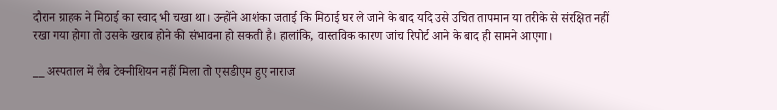दौरान ग्राहक ने मिठाई का स्वाद भी चखा था। उन्होंने आशंका जताई कि मिठाई घर ले जाने के बाद यदि उसे उचित तापमान या तरीके से संरक्षित नहीं रखा गया होगा तो उसके खराब होने की संभावना हो सकती है। हालांकि, वास्तविक कारण जांच रिपोर्ट आने के बाद ही सामने आएगा।

__ अस्पताल में लैब टेक्नीशियन नहीं मिला तो एसडीएम हुए नाराज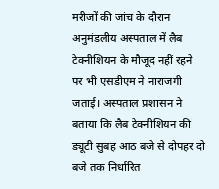मरीजों की जांच के दौरान अनुमंडलीय अस्पताल में लैब टेक्नीशियन के मौजूद नहीं रहने पर भी एसडीएम ने नाराजगी जताई। अस्पताल प्रशासन ने बताया कि लैब टेक्नीशियन की ड्यूटी सुबह आठ बजे से दोपहर दो बजे तक निर्धारित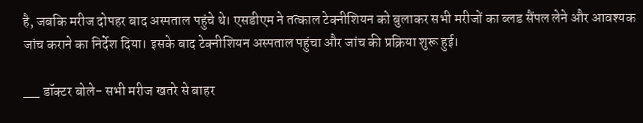है, जबकि मरीज दोपहर बाद अस्पताल पहुंचे थे। एसडीएम ने तत्काल टेक्नीशियन को बुलाकर सभी मरीजों का ब्लड सैंपल लेने और आवश्यक जांच कराने का निर्देश दिया। इसके बाद टेक्नीशियन अस्पताल पहुंचा और जांच की प्रक्रिया शुरू हुई।

__ डॉक्टर बोले- सभी मरीज खतरे से बाहर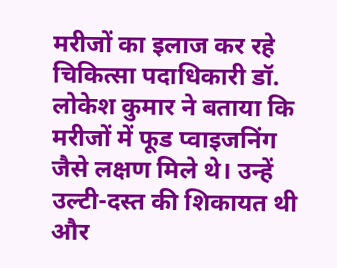मरीजों का इलाज कर रहे चिकित्सा पदाधिकारी डॉ. लोकेश कुमार ने बताया कि मरीजों में फूड प्वाइजनिंग जैसे लक्षण मिले थे। उन्हें उल्टी-दस्त की शिकायत थी और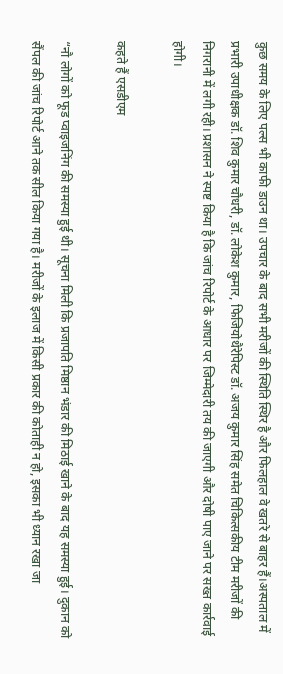कुछ समय के लिए पल्स भी काफी डाउन था। उपचार के बाद सभी मरीजों की स्थिति स्थिर है और फिलहाल वे खतरे से बाहर हैं।अस्पताल में प्रभारी उपाधीक्षक डॉ. शिव कुमार चौधरी, डॉ. लोकेश कुमार, फिजियोथैरेपिस्ट डॉ. अजय कुमार सिंह समेत चिकित्सकीय टीम मरीजों की निगरानी में लगी रही। प्रशासन ने स्पष्ट किया है कि जांच रिपोर्ट के आधार पर जिम्मेदारी तय की जाएगी और दोषी पाए जाने पर सख्त कार्रवाई होगी।

कहते हैं एसडीएम

“नौ लोगों को फूड प्वाइजनिंग की समस्या हुई थी। सूचना मिली कि प्रजापति मिष्ठान भंडार की मिठाई खाने के बाद यह समस्या हुई। दुकान को सैंपल की जांच रिपोर्ट आने तक सील किया गया है। मरीजों के इलाज में किसी प्रकार की कोताही न हो, इसका भी ध्यान रखा जा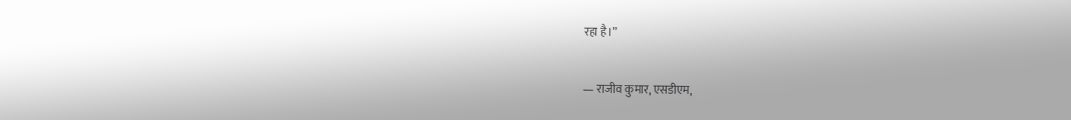रहा है।”

— राजीव कुमार, एसडीएम,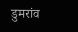डुमरांव